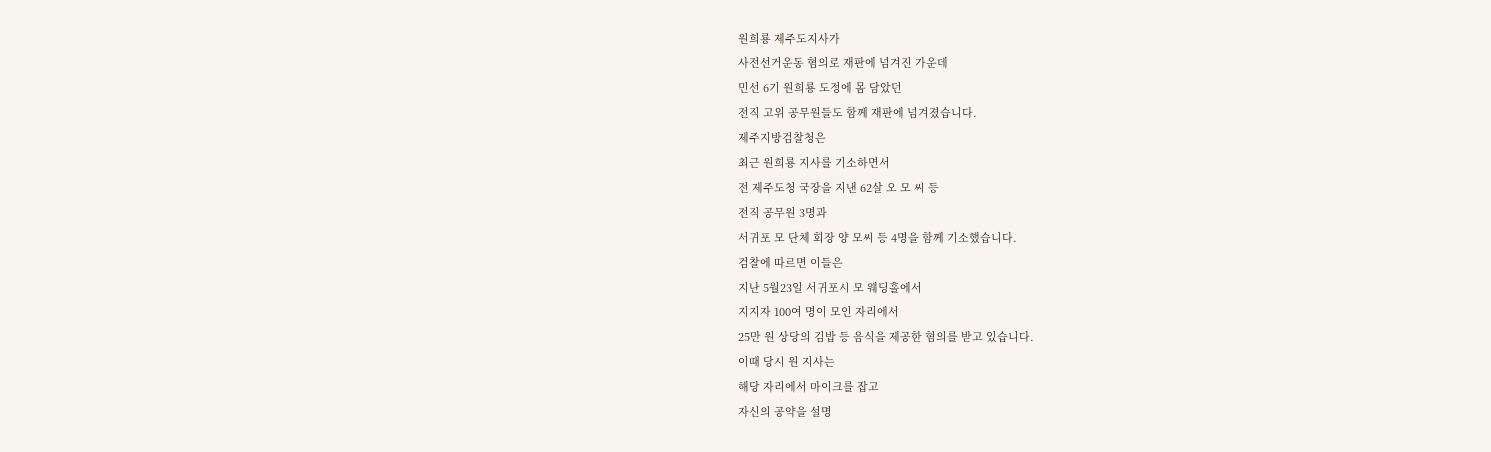원희룡 제주도지사가
사전선거운동 혐의로 재판에 넘겨진 가운데
민선 6기 원희룡 도정에 몸 담았던
전직 고위 공무원들도 함께 재판에 넘겨졌습니다.
제주지방검찰청은
최근 원희룡 지사를 기소하면서
전 제주도청 국장을 지낸 62살 오 모 씨 등
전직 공무원 3명과
서귀포 모 단체 회장 양 모씨 등 4명을 함께 기소했습니다.
검찰에 따르면 이들은
지난 5월23일 서귀포시 모 웨딩홀에서
지지자 100여 명이 모인 자리에서
25만 원 상당의 김밥 등 음식을 제공한 혐의를 받고 있습니다.
이때 당시 원 지사는
해당 자리에서 마이크를 잡고
자신의 공약을 설명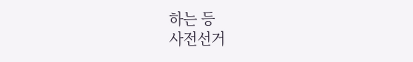하는 등
사전선거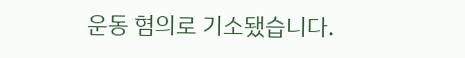운동 혐의로 기소됐습니다.